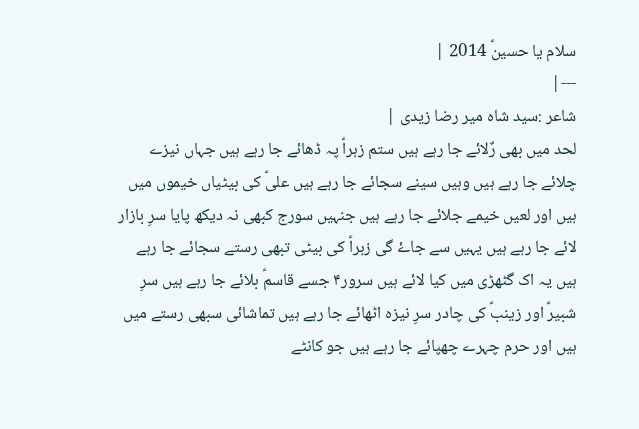سلام یا حسینؑ 2014 |
---|
شاعر :سید شاہ میر رضا زیدی |
لحد میں بھی رٌلائے جا رہے ہیں ستم زہراؑ پہ ڈھائے جا رہے ہیں جہاں نیزے چلائے جا رہے ہیں وہیں سینے سجائے جا رہے ہیں علیؑ کی بیٹیاں خیموں میں ہیں اور لعیں خیمے جلائے جا رہے ہیں جنہیں سورج کبھی نہ دیکھ پایا سرِ بازار لائے جا رہے ہیں یہیں سے جاۓ گی زہراؑ کی بیٹی تبھی رستے سجائے جا رہے ہیں یہ اک گٹھڑی میں کیا لائے ہیں سرور۴ جسے قاسمؑ بلائے جا رہے ہیں سرِ شبیرؑ اور زینبؑ کی چادر سرِ نیزہ اٹھائے جا رہے ہیں تماشائی سبھی رستے میں ہیں اور حرم چہرے چھپائے جا رہے ہیں جو کانٹے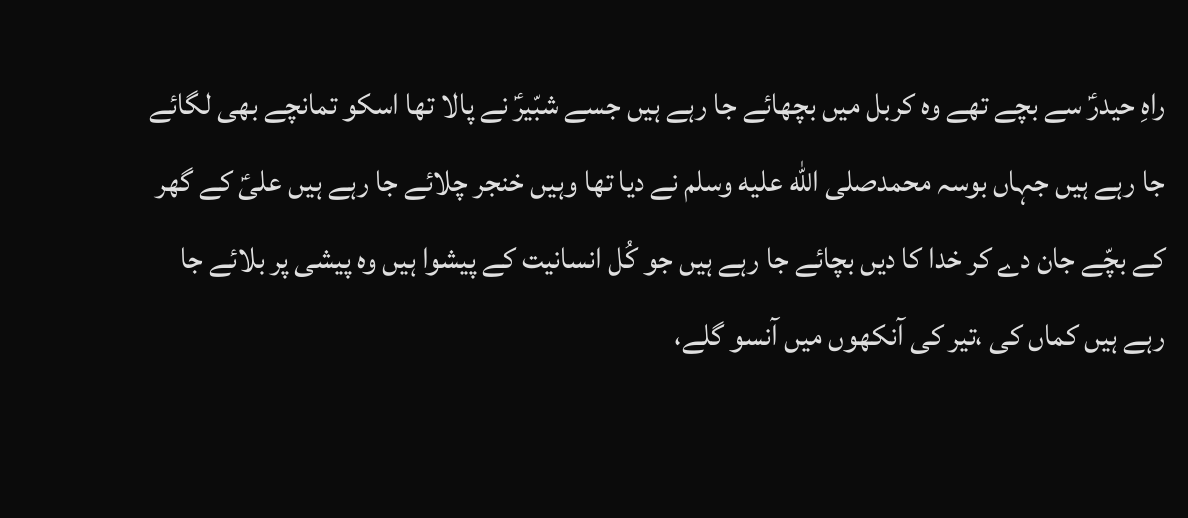راہِ حیدرؑ سے بچے تھے وہ کربل میں بچھائے جا رہے ہیں جسے شبّیرؑ نے پالا تھا اسکو تمانچے بھی لگائے جا رہے ہیں جہاں بوسہ محمدصلى الله عليه وسلم نے دیا تھا وہیں خنجر چلائے جا رہے ہیں علیؑ کے گھر کے بچّے جان دے کر خدا کا دیں بچائے جا رہے ہیں جو کُل انسانیت کے پیشوا ہیں وہ پیشی پر بلائے جا رہے ہیں کماں کی ،تیر کی آنکھوں میں آنسو گلے،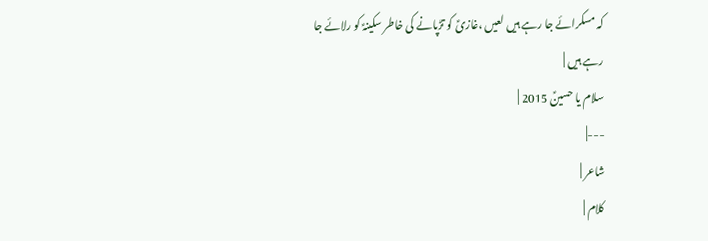کہ مسکرائے جا رہے ہیں لعیں ،غازیؑ کو تڑپانے کی خاطر سکینہؑ کو رلائے جا رہے ہیں |
سلام یا حسینؑ 2015 |
---|
شاعر |
کلام |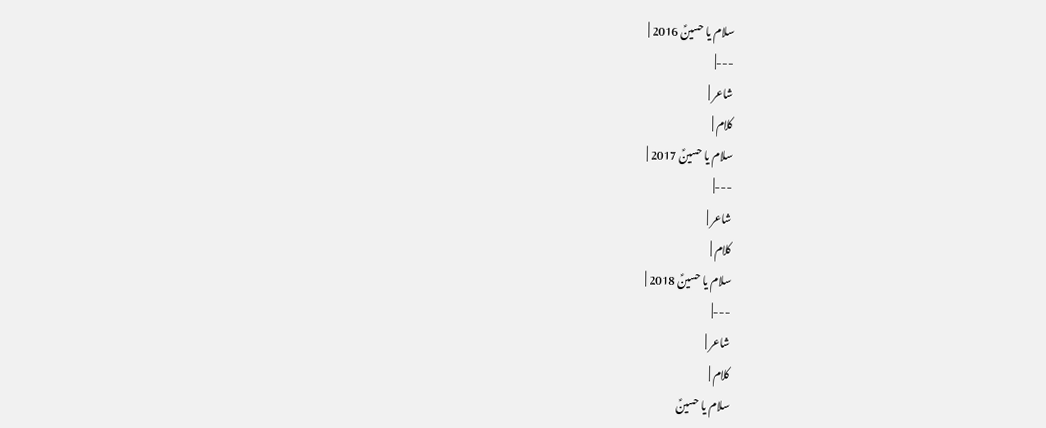سلام یا حسینؑ 2016 |
---|
شاعر |
کلام |
سلام یا حسینؑ 2017 |
---|
شاعر |
کلام |
سلام یا حسینؑ 2018 |
---|
شاعر |
کلام |
سلام یا حسینؑ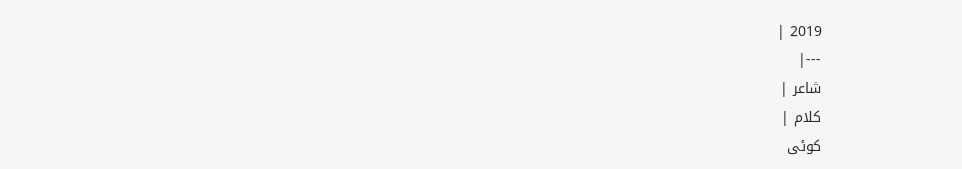2019 |
---|
شاعر |
کلام |
کوئی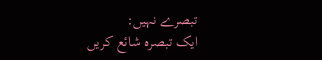تبصرے نہیں:
ایک تبصرہ شائع کریں